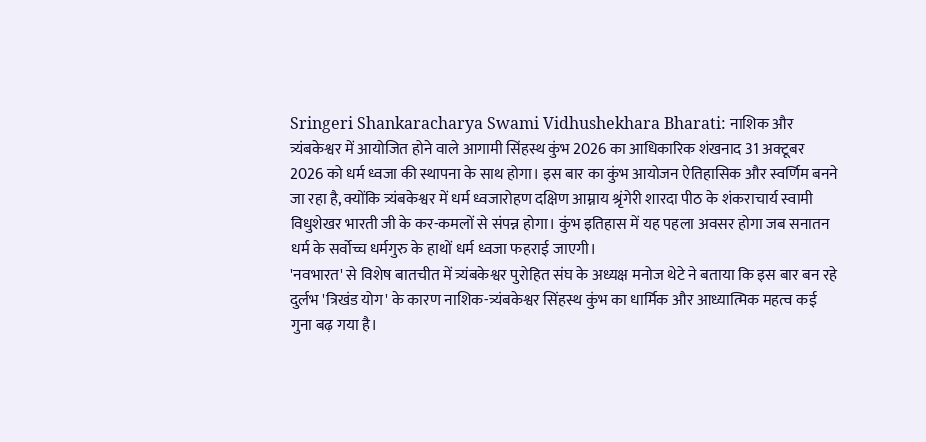Sringeri Shankaracharya Swami Vidhushekhara Bharati: नाशिक और त्र्यंबकेश्वर में आयोजित होने वाले आगामी सिंहस्थ कुंभ 2026 का आधिकारिक शंखनाद 31 अक्टूबर 2026 को धर्म ध्वजा की स्थापना के साथ होगा। इस बार का कुंभ आयोजन ऐतिहासिक और स्वर्णिम बनने जा रहा है, क्योंकि त्र्यंबकेश्वर में धर्म ध्वजारोहण दक्षिण आम्नाय श्रृंगेरी शारदा पीठ के शंकराचार्य स्वामी विधुशेखर भारती जी के कर-कमलों से संपन्न होगा। कुंभ इतिहास में यह पहला अवसर होगा जब सनातन धर्म के सर्वोच्च धर्मगुरु के हाथों धर्म ध्वजा फहराई जाएगी।
'नवभारत' से विशेष बातचीत में त्र्यंबकेश्वर पुरोहित संघ के अध्यक्ष मनोज थेटे ने बताया कि इस बार बन रहे दुर्लभ 'त्रिखंड योग' के कारण नाशिक-त्र्यंबकेश्वर सिंहस्थ कुंभ का धार्मिक और आध्यात्मिक महत्व कई गुना बढ़ गया है।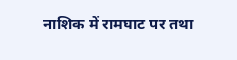नाशिक में रामघाट पर तथा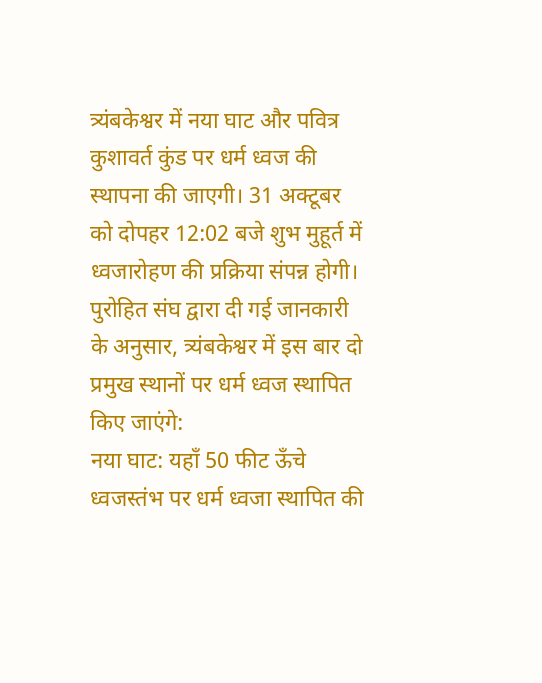त्र्यंबकेश्वर में नया घाट और पवित्र कुशावर्त कुंड पर धर्म ध्वज की स्थापना की जाएगी। 31 अक्टूबर को दोपहर 12:02 बजे शुभ मुहूर्त में ध्वजारोहण की प्रक्रिया संपन्न होगी।
पुरोहित संघ द्वारा दी गई जानकारी के अनुसार, त्र्यंबकेश्वर में इस बार दो प्रमुख स्थानों पर धर्म ध्वज स्थापित किए जाएंगे:
नया घाट: यहाँ 50 फीट ऊँचे ध्वजस्तंभ पर धर्म ध्वजा स्थापित की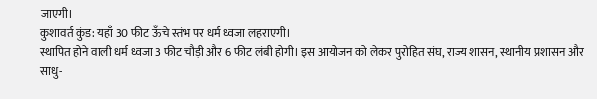जाएगी।
कुशावर्त कुंड: यहाँ 30 फीट ऊँचे स्तंभ पर धर्म ध्वजा लहराएगी।
स्थापित होने वाली धर्म ध्वजा 3 फीट चौड़ी और 6 फीट लंबी होगी। इस आयोजन को लेकर पुरोहित संघ, राज्य शासन, स्थानीय प्रशासन और साधु-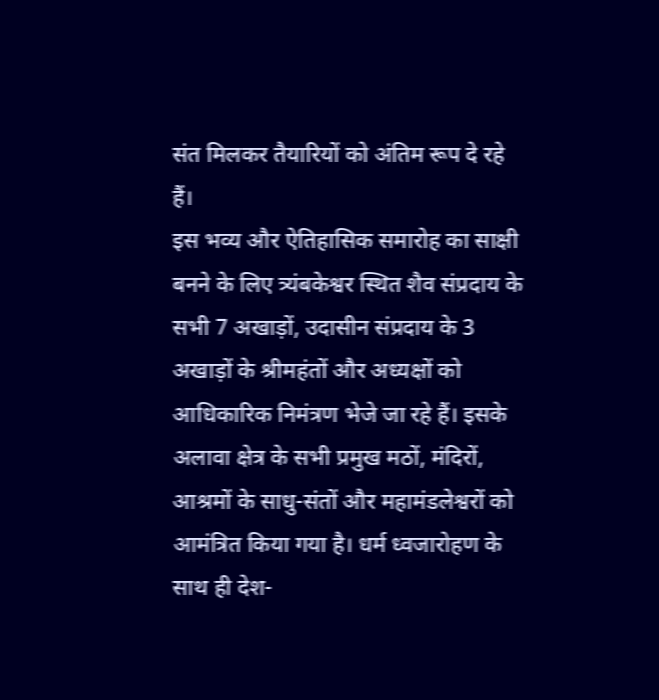संत मिलकर तैयारियों को अंतिम रूप दे रहे हैं।
इस भव्य और ऐतिहासिक समारोह का साक्षी बनने के लिए त्र्यंबकेश्वर स्थित शैव संप्रदाय के सभी 7 अखाड़ों, उदासीन संप्रदाय के 3 अखाड़ों के श्रीमहंतों और अध्यक्षों को आधिकारिक निमंत्रण भेजे जा रहे हैं। इसके अलावा क्षेत्र के सभी प्रमुख मठों, मंदिरों, आश्रमों के साधु-संतों और महामंडलेश्वरों को आमंत्रित किया गया है। धर्म ध्वजारोहण के साथ ही देश-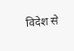विदेश से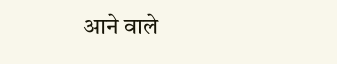आने वाले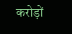करोड़ों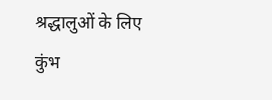श्रद्धालुओं के लिए कुंभ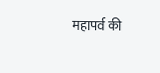महापर्व की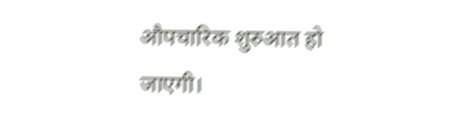औपचारिक शुरुआत हो जाएगी।